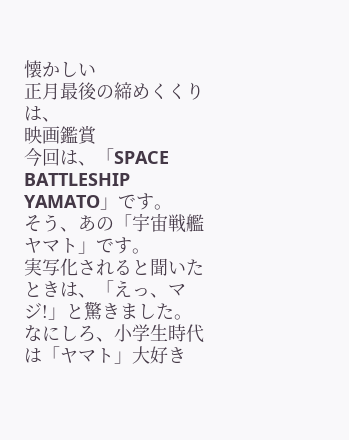懐かしい
正月最後の締めくくりは、
映画鑑賞
今回は、「SPACE BATTLESHIP YAMATO」です。
そう、あの「宇宙戦艦ヤマト」です。
実写化されると聞いたときは、「えっ、マジ!」と驚きました。
なにしろ、小学生時代は「ヤマト」大好き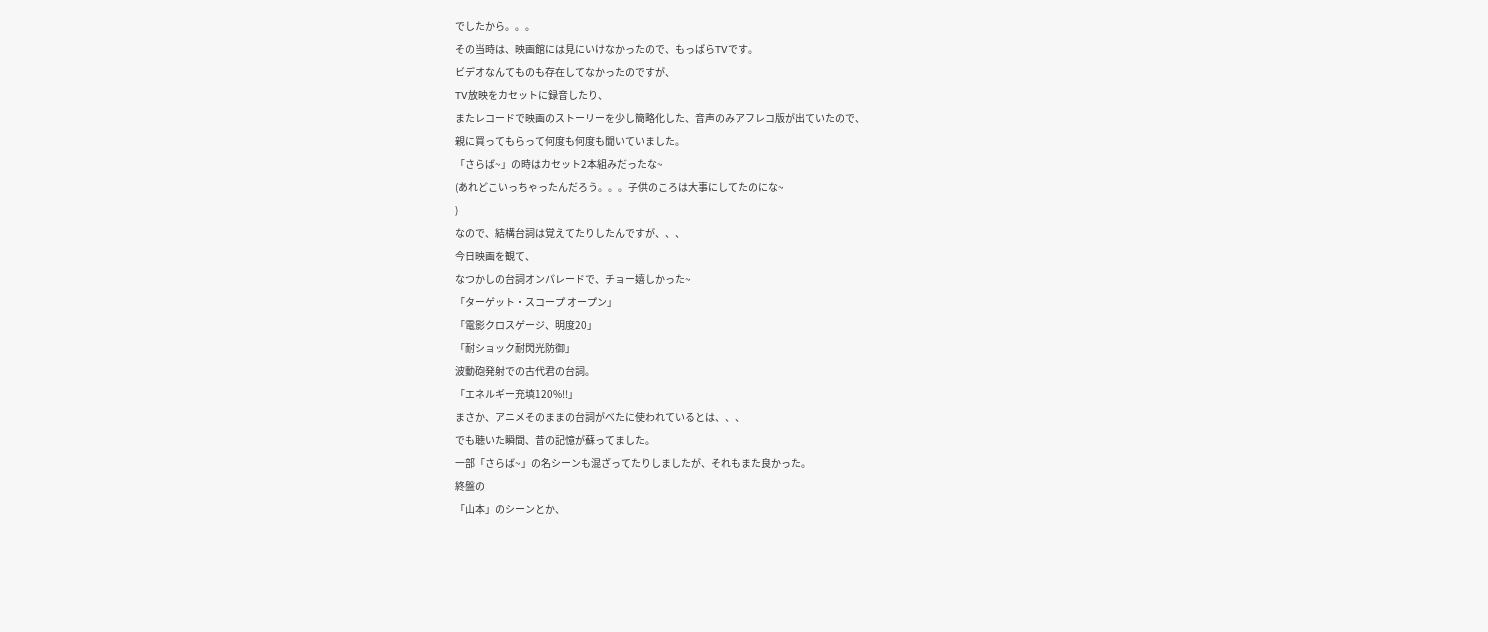でしたから。。。
その当時は、映画館には見にいけなかったので、もっぱらTVです。
ビデオなんてものも存在してなかったのですが、
TV放映をカセットに録音したり、
またレコードで映画のストーリーを少し簡略化した、音声のみアフレコ版が出ていたので、
親に買ってもらって何度も何度も聞いていました。
「さらば~」の時はカセット2本組みだったな~
(あれどこいっちゃったんだろう。。。子供のころは大事にしてたのにな~
)
なので、結構台詞は覚えてたりしたんですが、、、
今日映画を観て、
なつかしの台詞オンパレードで、チョー嬉しかった~
「ターゲット・スコープ オープン」
「電影クロスゲージ、明度20」
「耐ショック耐閃光防御」
波動砲発射での古代君の台詞。
「エネルギー充填120%!!」
まさか、アニメそのままの台詞がべたに使われているとは、、、
でも聴いた瞬間、昔の記憶が蘇ってました。
一部「さらば~」の名シーンも混ざってたりしましたが、それもまた良かった。
終盤の
「山本」のシーンとか、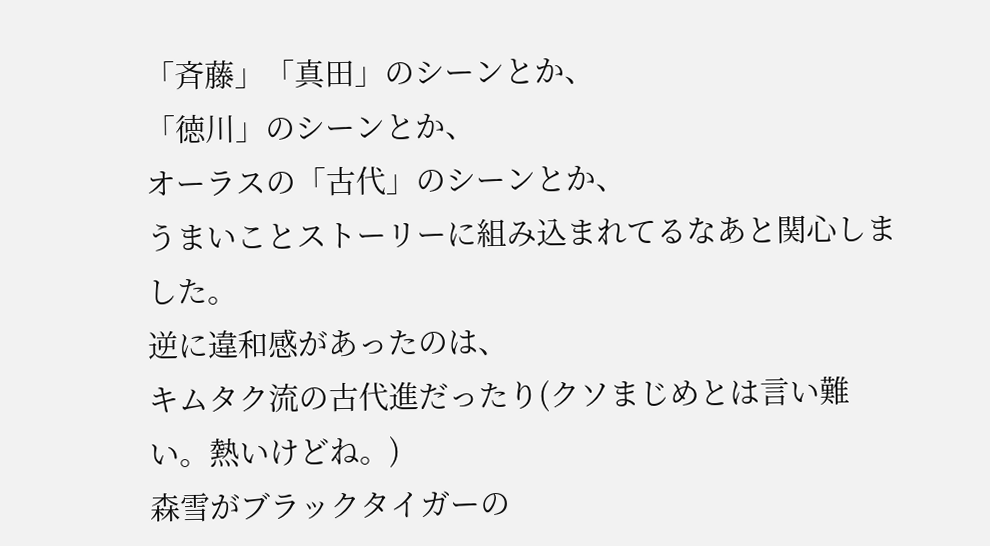「斉藤」「真田」のシーンとか、
「徳川」のシーンとか、
オーラスの「古代」のシーンとか、
うまいことストーリーに組み込まれてるなあと関心しました。
逆に違和感があったのは、
キムタク流の古代進だったり(クソまじめとは言い難い。熱いけどね。)
森雪がブラックタイガーの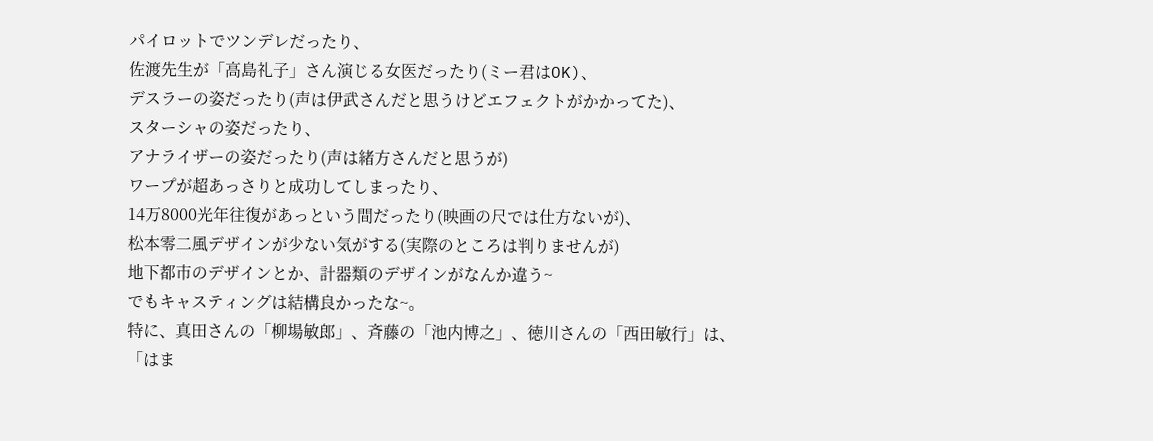パイロットでツンデレだったり、
佐渡先生が「高島礼子」さん演じる女医だったり(ミー君はOK)、
デスラーの姿だったり(声は伊武さんだと思うけどエフェクトがかかってた)、
スターシャの姿だったり、
アナライザーの姿だったり(声は緒方さんだと思うが)
ワープが超あっさりと成功してしまったり、
14万8000光年往復があっという間だったり(映画の尺では仕方ないが)、
松本零二風デザインが少ない気がする(実際のところは判りませんが)
地下都市のデザインとか、計器類のデザインがなんか違う~
でもキャスティングは結構良かったな~。
特に、真田さんの「柳場敏郎」、斉藤の「池内博之」、徳川さんの「西田敏行」は、
「はま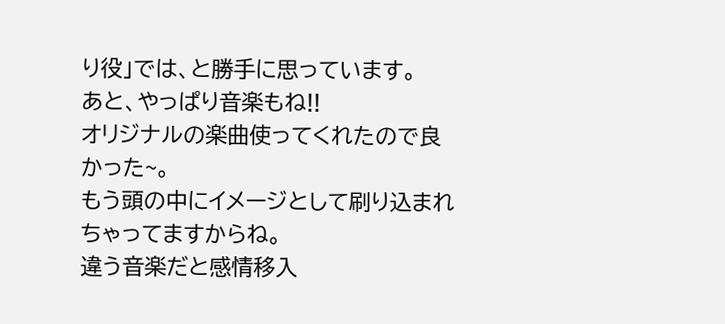り役」では、と勝手に思っています。
あと、やっぱり音楽もね!!
オリジナルの楽曲使ってくれたので良かった~。
もう頭の中にイメージとして刷り込まれちゃってますからね。
違う音楽だと感情移入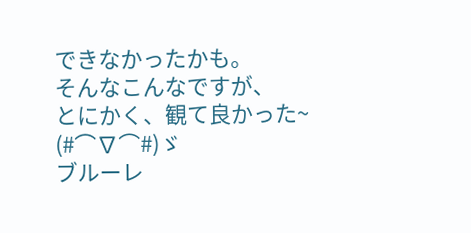できなかったかも。
そんなこんなですが、
とにかく、観て良かった~
(#⌒∇⌒#)ゞ
ブルーレ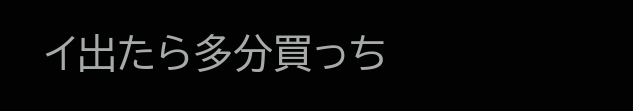イ出たら多分買っち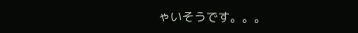ゃいそうです。。。